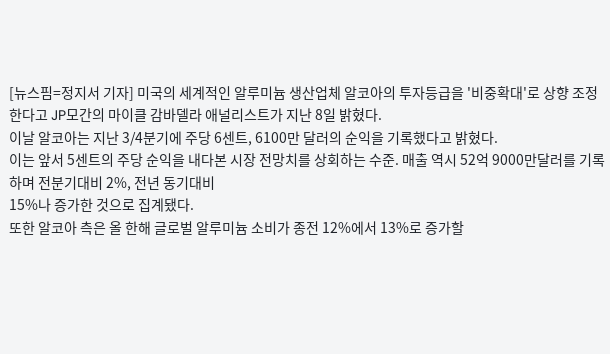[뉴스핌=정지서 기자] 미국의 세계적인 알루미늄 생산업체 알코아의 투자등급을 '비중확대'로 상향 조정한다고 JP모간의 마이클 감바델라 애널리스트가 지난 8일 밝혔다.
이날 알코아는 지난 3/4분기에 주당 6센트, 6100만 달러의 순익을 기록했다고 밝혔다.
이는 앞서 5센트의 주당 순익을 내다본 시장 전망치를 상회하는 수준. 매출 역시 52억 9000만달러를 기록하며 전분기대비 2%, 전년 동기대비
15%나 증가한 것으로 집계됐다.
또한 알코아 측은 올 한해 글로벌 알루미늄 소비가 종전 12%에서 13%로 증가할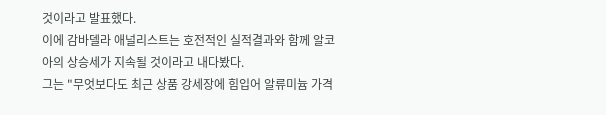것이라고 발표했다.
이에 감바델라 애널리스트는 호전적인 실적결과와 함께 알코아의 상승세가 지속될 것이라고 내다봤다.
그는 "무엇보다도 최근 상품 강세장에 힘입어 알류미늄 가격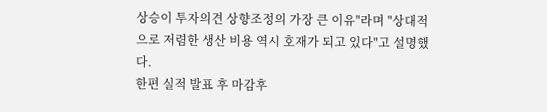상승이 투자의견 상향조정의 가장 큰 이유"라며 "상대적으로 저렴한 생산 비용 역시 호재가 되고 있다"고 설명했다.
한편 실적 발표 후 마감후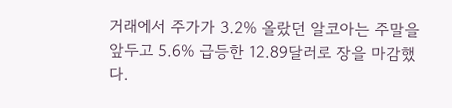거래에서 주가가 3.2% 올랐던 알코아는 주말을 앞두고 5.6% 급등한 12.89달러로 장을 마감했다.